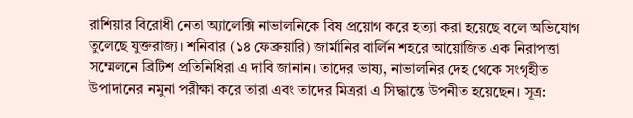রাশিয়ার বিরোধী নেতা অ্যালেক্সি নাভালনিকে বিষ প্রয়োগ করে হত্যা করা হয়েছে বলে অভিযোগ তুলেছে যুক্তরাজ্য। শনিবার (১৪ ফেব্রুয়ারি) জার্মানির বার্লিন শহরে আয়োজিত এক নিরাপত্তা সম্মেলনে ব্রিটিশ প্রতিনিধিরা এ দাবি জানান। তাদের ভাষ্য, নাভালনির দেহ থেকে সংগৃহীত উপাদানের নমুনা পরীক্ষা করে তারা এবং তাদের মিত্ররা এ সিদ্ধান্তে উপনীত হয়েছেন। সূত্র: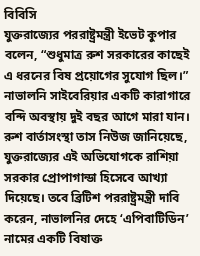বিবিসি
যুক্তরাজ্যের পররাষ্ট্রমন্ত্রী ইভেট কুপার বলেন, “শুধুমাত্র রুশ সরকারের কাছেই এ ধরনের বিষ প্রয়োগের সুযোগ ছিল।”
নাভালনি সাইবেরিয়ার একটি কারাগারে বন্দি অবস্থায় দুই বছর আগে মারা যান।
রুশ বার্তাসংস্থা তাস নিউজ জানিয়েছে, যুক্তরাজ্যের এই অভিযোগকে রাশিয়া সরকার প্রোপাগান্ডা হিসেবে আখ্যা দিয়েছে। তবে ব্রিটিশ পররাষ্ট্রমন্ত্রী দাবি করেন, নাভালনির দেহে ‘এপিবাটিডিন’ নামের একটি বিষাক্ত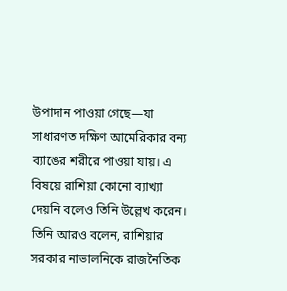উপাদান পাওয়া গেছে—যা সাধারণত দক্ষিণ আমেরিকার বন্য ব্যাঙের শরীরে পাওয়া যায়। এ বিষয়ে রাশিয়া কোনো ব্যাখ্যা দেয়নি বলেও তিনি উল্লেখ করেন।
তিনি আরও বলেন, রাশিয়ার সরকার নাভালনিকে রাজনৈতিক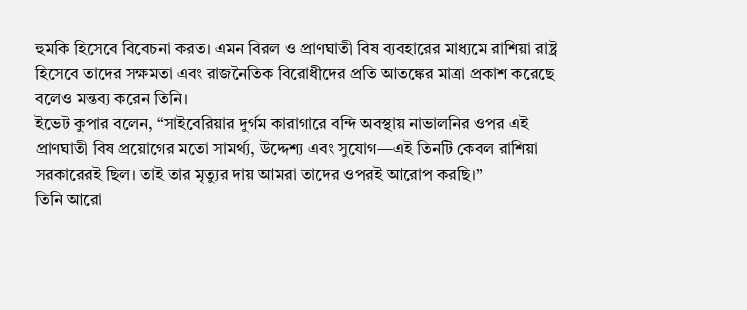হুমকি হিসেবে বিবেচনা করত। এমন বিরল ও প্রাণঘাতী বিষ ব্যবহারের মাধ্যমে রাশিয়া রাষ্ট্র হিসেবে তাদের সক্ষমতা এবং রাজনৈতিক বিরোধীদের প্রতি আতঙ্কের মাত্রা প্রকাশ করেছে বলেও মন্তব্য করেন তিনি।
ইভেট কুপার বলেন, “সাইবেরিয়ার দুর্গম কারাগারে বন্দি অবস্থায় নাভালনির ওপর এই প্রাণঘাতী বিষ প্রয়োগের মতো সামর্থ্য, উদ্দেশ্য এবং সুযোগ—এই তিনটি কেবল রাশিয়া সরকারেরই ছিল। তাই তার মৃত্যুর দায় আমরা তাদের ওপরই আরোপ করছি।”
তিনি আরো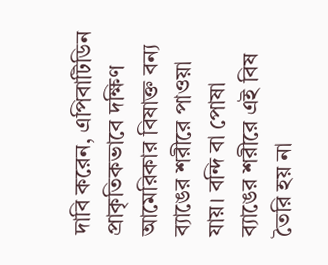দাবি করেন, এপিবাটিডিন প্রাকৃতিকভাবে দক্ষিণ আমেরিকার বিষাক্ত বন্য ব্যাঙের শরীরে পাওয়া যায়। বন্দি বা পোষা ব্যাঙের শরীরে এই বিষ তৈরি হয় না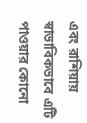এবং রাশিয়ায় স্বাভাবিকভাবে এটি পাওয়ার কোনো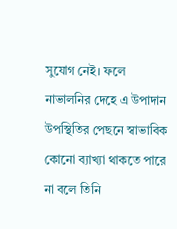সুযোগ নেই। ফলে নাভালনির দেহে এ উপাদান উপস্থিতির পেছনে স্বাভাবিক কোনো ব্যাখ্যা থাকতে পারে না বলে তিনি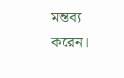মন্তব্য করেন।